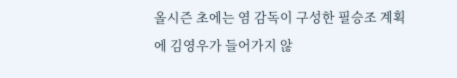올시즌 초에는 염 감독이 구성한 필승조 계획에 김영우가 들어가지 않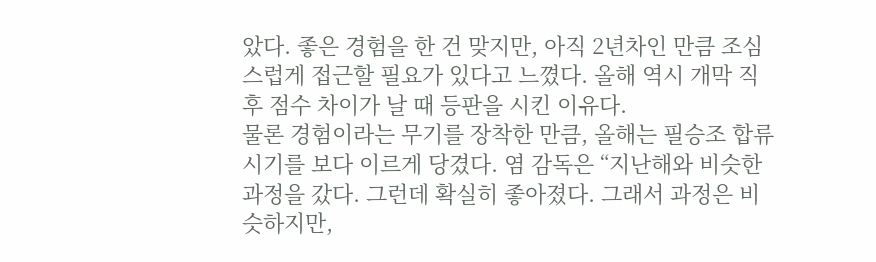았다. 좋은 경험을 한 건 맞지만, 아직 2년차인 만큼 조심스럽게 접근할 필요가 있다고 느꼈다. 올해 역시 개막 직후 점수 차이가 날 때 등판을 시킨 이유다.
물론 경험이라는 무기를 장착한 만큼, 올해는 필승조 합류 시기를 보다 이르게 당겼다. 염 감독은 “지난해와 비슷한 과정을 갔다. 그런데 확실히 좋아졌다. 그래서 과정은 비슷하지만,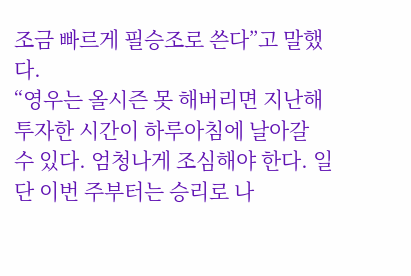조금 빠르게 필승조로 쓴다”고 말했다.
“영우는 올시즌 못 해버리면 지난해 투자한 시간이 하루아침에 날아갈 수 있다. 엄청나게 조심해야 한다. 일단 이번 주부터는 승리로 나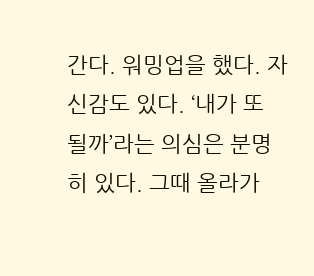간다. 워밍업을 했다. 자신감도 있다. ‘내가 또 될까’라는 의심은 분명히 있다. 그때 올라가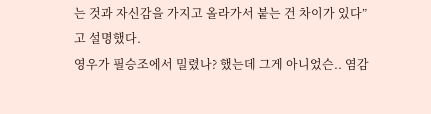는 것과 자신감을 가지고 올라가서 붙는 건 차이가 있다”고 설명했다.
영우가 필승조에서 밀렸나? 했는데 그게 아니었슨.. 염감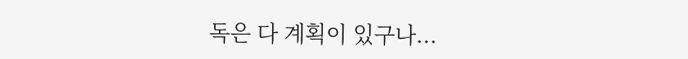독은 다 계획이 있구나...